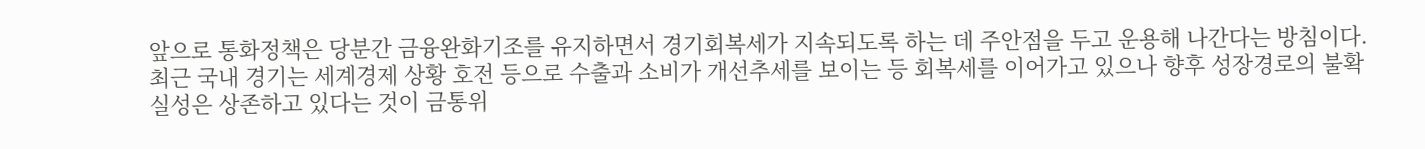앞으로 통화정책은 당분간 금융완화기조를 유지하면서 경기회복세가 지속되도록 하는 데 주안점을 두고 운용해 나간다는 방침이다.
최근 국내 경기는 세계경제 상황 호전 등으로 수출과 소비가 개선추세를 보이는 등 회복세를 이어가고 있으나 향후 성장경로의 불확실성은 상존하고 있다는 것이 금통위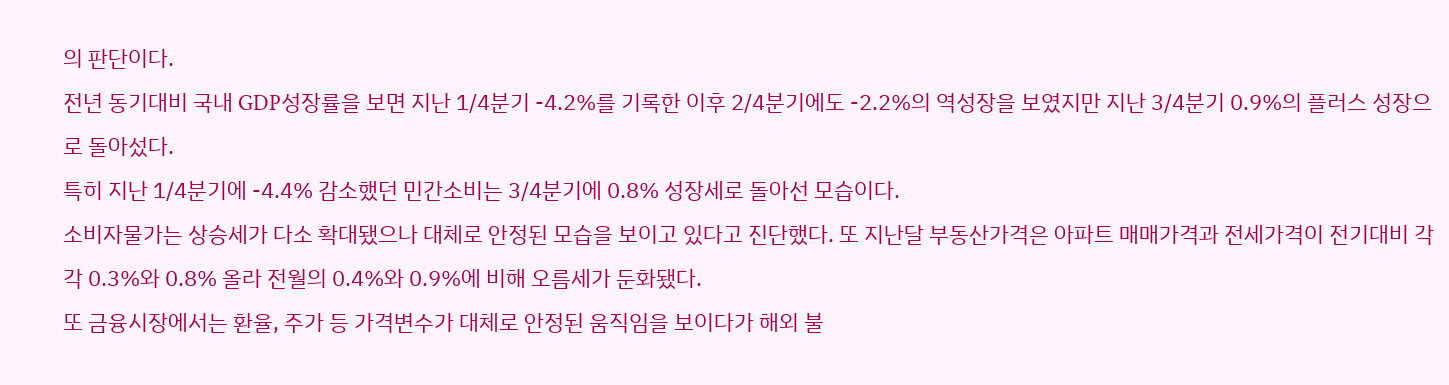의 판단이다.
전년 동기대비 국내 GDP성장률을 보면 지난 1/4분기 -4.2%를 기록한 이후 2/4분기에도 -2.2%의 역성장을 보였지만 지난 3/4분기 0.9%의 플러스 성장으로 돌아섰다.
특히 지난 1/4분기에 -4.4% 감소했던 민간소비는 3/4분기에 0.8% 성장세로 돌아선 모습이다.
소비자물가는 상승세가 다소 확대됐으나 대체로 안정된 모습을 보이고 있다고 진단했다. 또 지난달 부동산가격은 아파트 매매가격과 전세가격이 전기대비 각각 0.3%와 0.8% 올라 전월의 0.4%와 0.9%에 비해 오름세가 둔화됐다.
또 금융시장에서는 환율, 주가 등 가격변수가 대체로 안정된 움직임을 보이다가 해외 불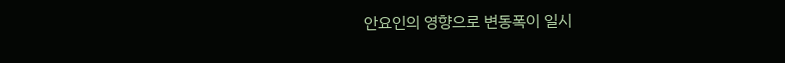안요인의 영향으로 변동폭이 일시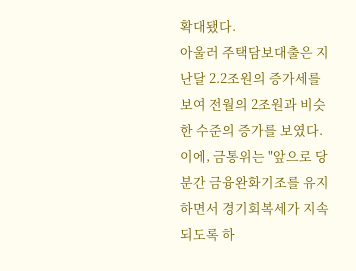확대됐다.
아울러 주택담보대출은 지난달 2.2조원의 증가세를 보여 전월의 2조원과 비슷한 수준의 증가를 보였다.
이에, 금통위는 "앞으로 당분간 금융완화기조를 유지하면서 경기회복세가 지속되도록 하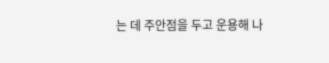는 데 주안점을 두고 운용해 나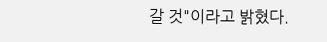갈 것"이라고 밝혔다.